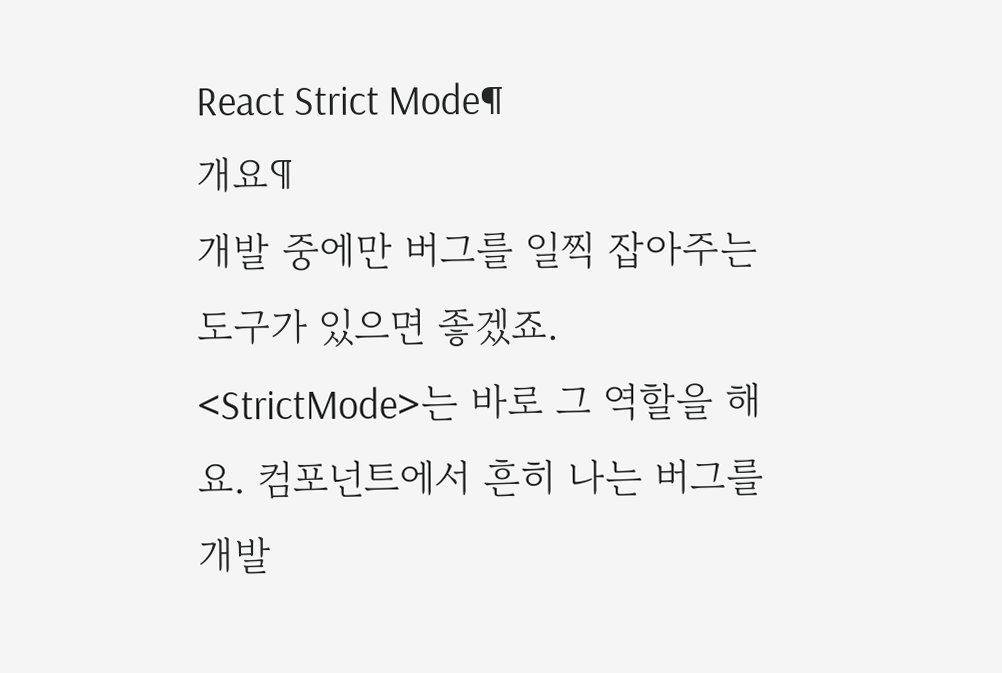React Strict Mode¶
개요¶
개발 중에만 버그를 일찍 잡아주는 도구가 있으면 좋겠죠. <StrictMode>는 바로 그 역할을 해요. 컴포넌트에서 흔히 나는 버그를 개발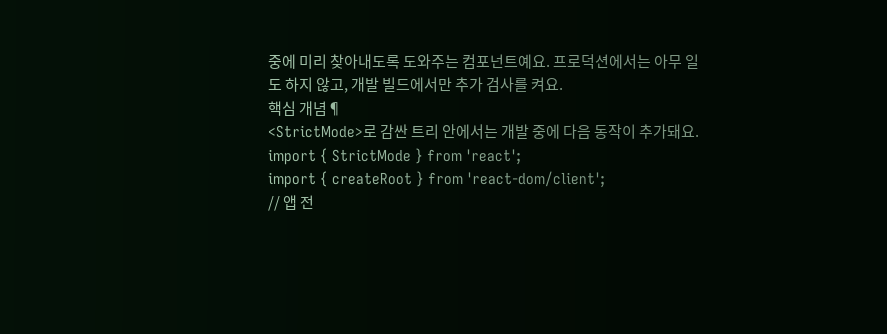중에 미리 찾아내도록 도와주는 컴포넌트예요. 프로덕션에서는 아무 일도 하지 않고, 개발 빌드에서만 추가 검사를 켜요.
핵심 개념¶
<StrictMode>로 감싼 트리 안에서는 개발 중에 다음 동작이 추가돼요.
import { StrictMode } from 'react';
import { createRoot } from 'react-dom/client';
// 앱 전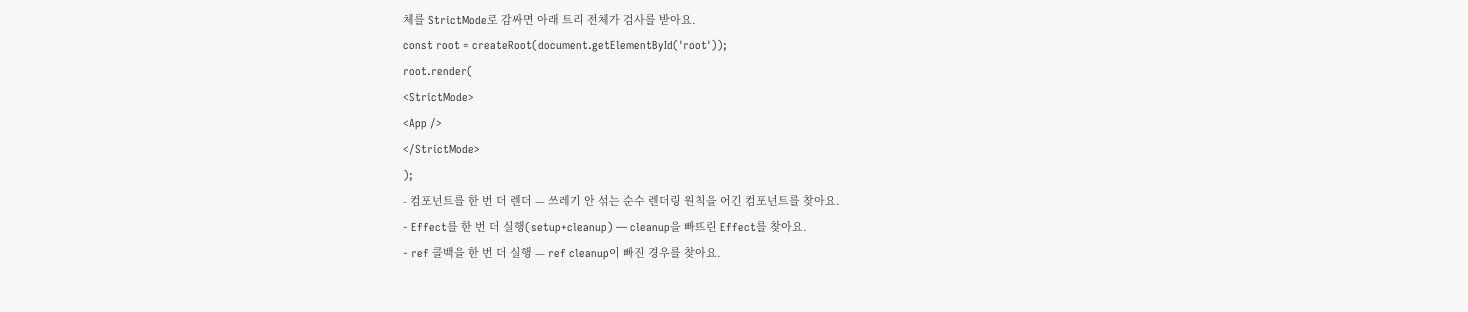체를 StrictMode로 감싸면 아래 트리 전체가 검사를 받아요.
const root = createRoot(document.getElementById('root'));
root.render(
<StrictMode>
<App />
</StrictMode>
);
- 컴포넌트를 한 번 더 렌더 — 쓰레기 안 섞는 순수 렌더링 원칙을 어긴 컴포넌트를 찾아요.
- Effect를 한 번 더 실행(setup+cleanup) — cleanup을 빠뜨린 Effect를 찾아요.
- ref 콜백을 한 번 더 실행 — ref cleanup이 빠진 경우를 찾아요.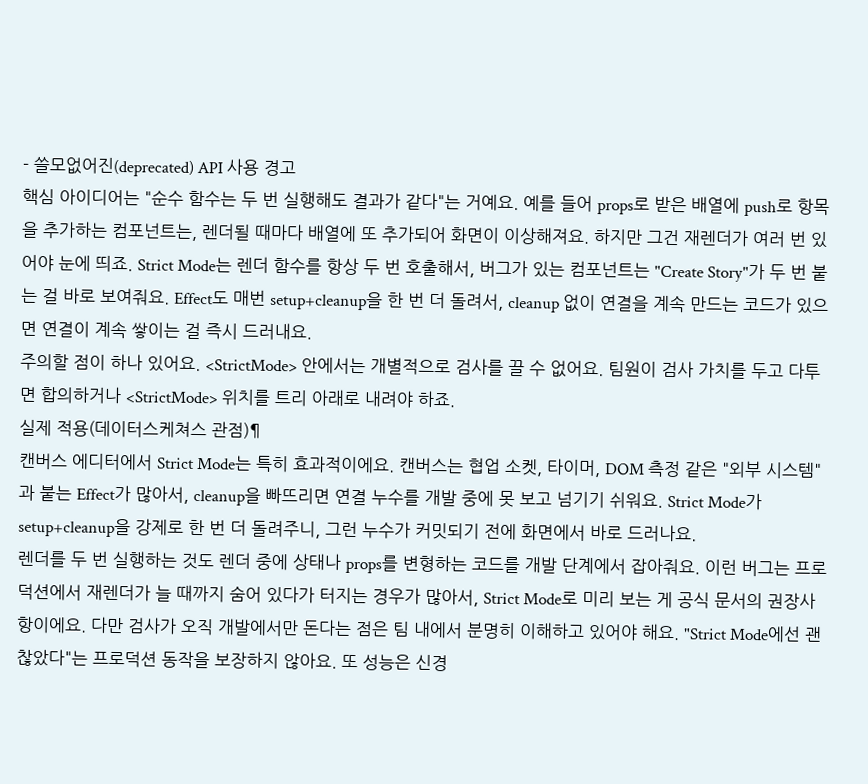- 쓸모없어진(deprecated) API 사용 경고
핵심 아이디어는 "순수 함수는 두 번 실행해도 결과가 같다"는 거예요. 예를 들어 props로 받은 배열에 push로 항목을 추가하는 컴포넌트는, 렌더될 때마다 배열에 또 추가되어 화면이 이상해져요. 하지만 그건 재렌더가 여러 번 있어야 눈에 띄죠. Strict Mode는 렌더 함수를 항상 두 번 호출해서, 버그가 있는 컴포넌트는 "Create Story"가 두 번 붙는 걸 바로 보여줘요. Effect도 매번 setup+cleanup을 한 번 더 돌려서, cleanup 없이 연결을 계속 만드는 코드가 있으면 연결이 계속 쌓이는 걸 즉시 드러내요.
주의할 점이 하나 있어요. <StrictMode> 안에서는 개별적으로 검사를 끌 수 없어요. 팀원이 검사 가치를 두고 다투면 합의하거나 <StrictMode> 위치를 트리 아래로 내려야 하죠.
실제 적용(데이터스케쳐스 관점)¶
캔버스 에디터에서 Strict Mode는 특히 효과적이에요. 캔버스는 협업 소켓, 타이머, DOM 측정 같은 "외부 시스템"과 붙는 Effect가 많아서, cleanup을 빠뜨리면 연결 누수를 개발 중에 못 보고 넘기기 쉬워요. Strict Mode가 setup+cleanup을 강제로 한 번 더 돌려주니, 그런 누수가 커밋되기 전에 화면에서 바로 드러나요.
렌더를 두 번 실행하는 것도 렌더 중에 상태나 props를 변형하는 코드를 개발 단계에서 잡아줘요. 이런 버그는 프로덕션에서 재렌더가 늘 때까지 숨어 있다가 터지는 경우가 많아서, Strict Mode로 미리 보는 게 공식 문서의 권장사항이에요. 다만 검사가 오직 개발에서만 돈다는 점은 팀 내에서 분명히 이해하고 있어야 해요. "Strict Mode에선 괜찮았다"는 프로덕션 동작을 보장하지 않아요. 또 성능은 신경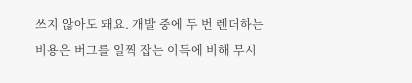쓰지 않아도 돼요. 개발 중에 두 번 렌더하는 비용은 버그를 일찍 잡는 이득에 비해 무시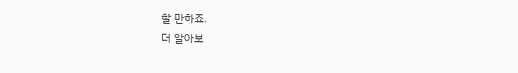할 만하죠.
더 알아보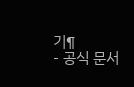기¶
- 공식 문서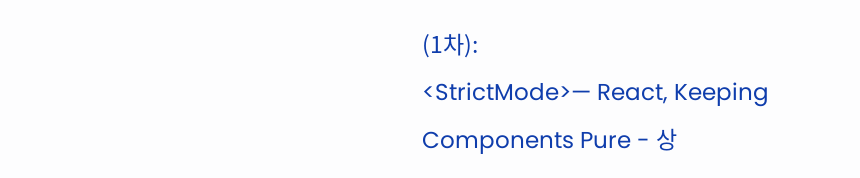(1차):
<StrictMode>— React, Keeping Components Pure - 상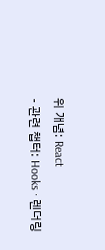위 개념: React
- 관련 챕터: Hooks · 렌더링